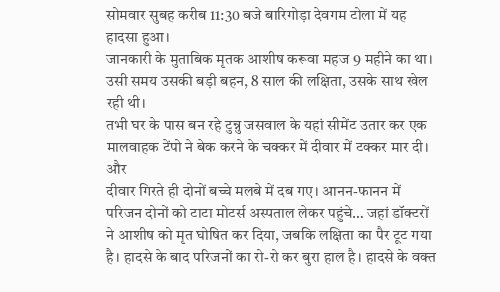सोमवार सुबह करीब 11:30 बजे बारिगोड़ा देवगम टोला में यह हादसा हुआ।
जानकारी के मुताबिक मृतक आशीष करूवा महज 9 महीने का था। उसी समय उसकी बड़ी बहन, 8 साल की लक्षिता, उसके साथ खेल रही थी।
तभी घर के पास बन रहे टुन्नु जसवाल के यहां सीमेंट उतार कर एक मालवाहक टेंपो ने बेक करने के चक्कर में दीवार में टक्कर मार दी। और
दीवार गिरते ही दोनों बच्चे मलबे में दब गए। आनन-फानन में परिजन दोनों को टाटा मोटर्स अस्पताल लेकर पहुंचे… जहां डॉक्टरों ने आशीष को मृत घोषित कर दिया, जबकि लक्षिता का पैर टूट गया है। हादसे के बाद परिजनों का रो-रो कर बुरा हाल है। हादसे के वक्त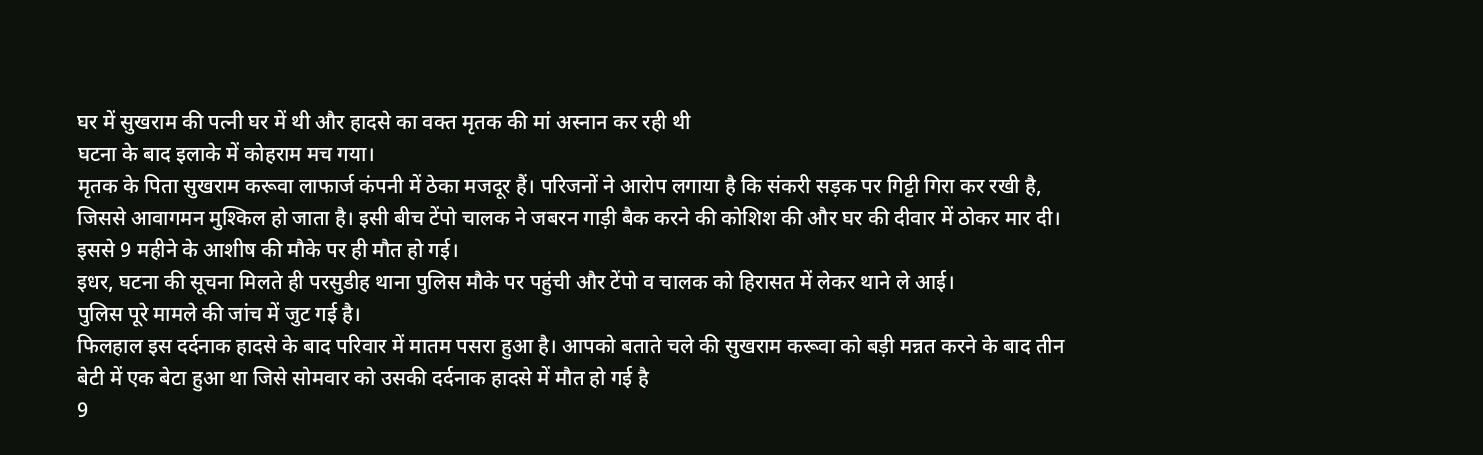घर में सुखराम की पत्नी घर में थी और हादसे का वक्त मृतक की मां अस्नान कर रही थी
घटना के बाद इलाके में कोहराम मच गया।
मृतक के पिता सुखराम करूवा लाफार्ज कंपनी में ठेका मजदूर हैं। परिजनों ने आरोप लगाया है कि संकरी सड़क पर गिट्टी गिरा कर रखी है, जिससे आवागमन मुश्किल हो जाता है। इसी बीच टेंपो चालक ने जबरन गाड़ी बैक करने की कोशिश की और घर की दीवार में ठोकर मार दी।
इससे 9 महीने के आशीष की मौके पर ही मौत हो गई।
इधर, घटना की सूचना मिलते ही परसुडीह थाना पुलिस मौके पर पहुंची और टेंपो व चालक को हिरासत में लेकर थाने ले आई।
पुलिस पूरे मामले की जांच में जुट गई है।
फिलहाल इस दर्दनाक हादसे के बाद परिवार में मातम पसरा हुआ है। आपको बताते चले की सुखराम करूवा को बड़ी मन्नत करने के बाद तीन बेटी में एक बेटा हुआ था जिसे सोमवार को उसकी दर्दनाक हादसे में मौत हो गई है
9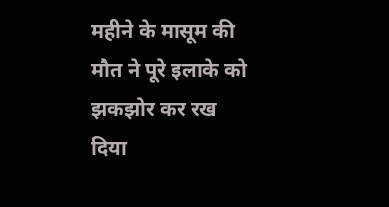महीने के मासूम की मौत ने पूरे इलाके को झकझोर कर रख दिया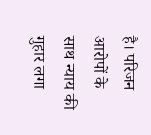है। परिजन आरोपों के साथ न्याय की गुहार लगा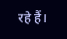रहे हैं।